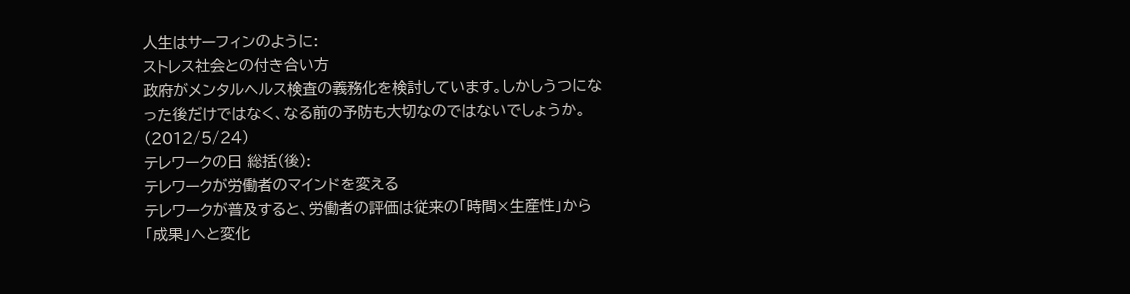人生はサーフィンのように:
ストレス社会との付き合い方
政府がメンタルヘルス検査の義務化を検討しています。しかしうつになった後だけではなく、なる前の予防も大切なのではないでしょうか。(2012/5/24)
テレワークの日 総括(後):
テレワークが労働者のマインドを変える
テレワークが普及すると、労働者の評価は従来の「時間×生産性」から「成果」へと変化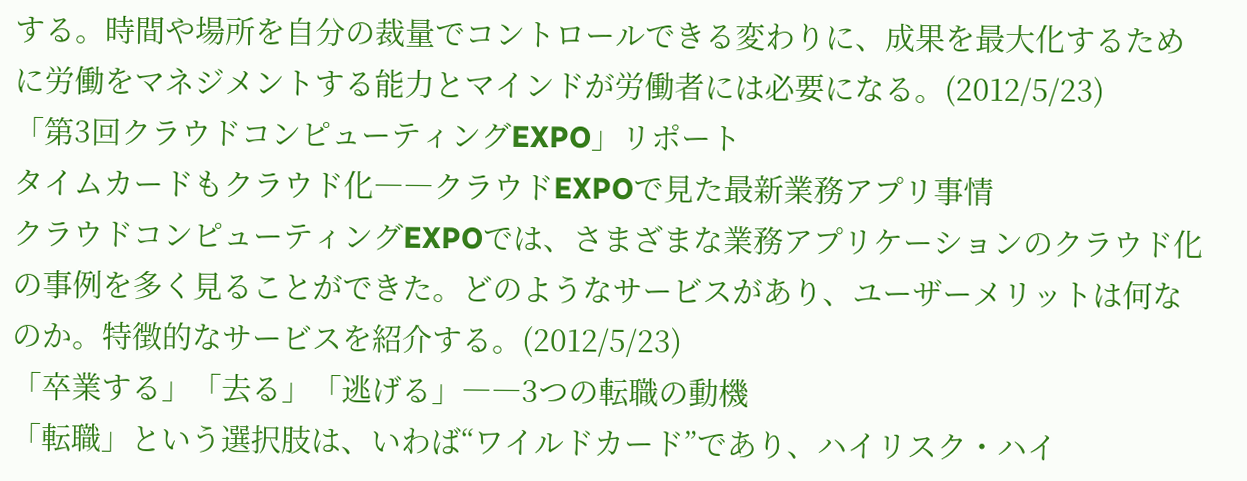する。時間や場所を自分の裁量でコントロールできる変わりに、成果を最大化するために労働をマネジメントする能力とマインドが労働者には必要になる。(2012/5/23)
「第3回クラウドコンピューティングEXPO」リポート
タイムカードもクラウド化――クラウドEXPOで見た最新業務アプリ事情
クラウドコンピューティングEXPOでは、さまざまな業務アプリケーションのクラウド化の事例を多く見ることができた。どのようなサービスがあり、ユーザーメリットは何なのか。特徴的なサービスを紹介する。(2012/5/23)
「卒業する」「去る」「逃げる」――3つの転職の動機
「転職」という選択肢は、いわば“ワイルドカード”であり、ハイリスク・ハイ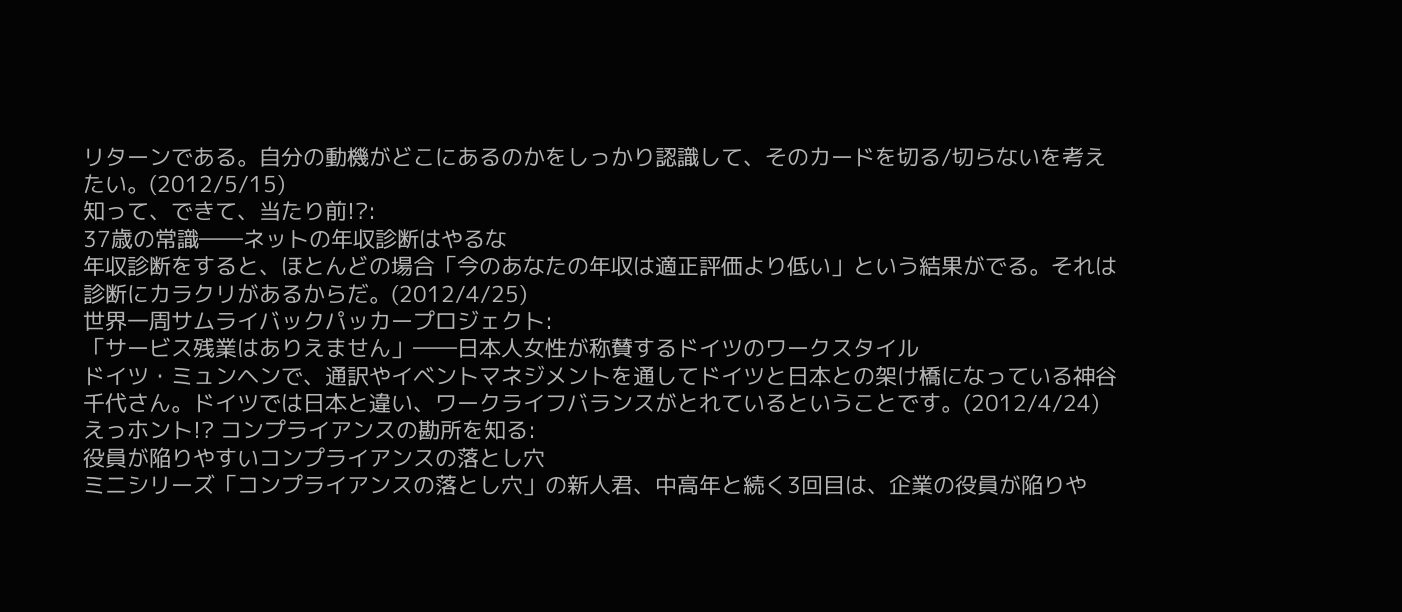リターンである。自分の動機がどこにあるのかをしっかり認識して、そのカードを切る/切らないを考えたい。(2012/5/15)
知って、できて、当たり前!?:
37歳の常識――ネットの年収診断はやるな
年収診断をすると、ほとんどの場合「今のあなたの年収は適正評価より低い」という結果がでる。それは診断にカラクリがあるからだ。(2012/4/25)
世界一周サムライバックパッカープロジェクト:
「サービス残業はありえません」――日本人女性が称賛するドイツのワークスタイル
ドイツ・ミュンヘンで、通訳やイベントマネジメントを通してドイツと日本との架け橋になっている神谷千代さん。ドイツでは日本と違い、ワークライフバランスがとれているということです。(2012/4/24)
えっホント!? コンプライアンスの勘所を知る:
役員が陥りやすいコンプライアンスの落とし穴
ミニシリーズ「コンプライアンスの落とし穴」の新人君、中高年と続く3回目は、企業の役員が陥りや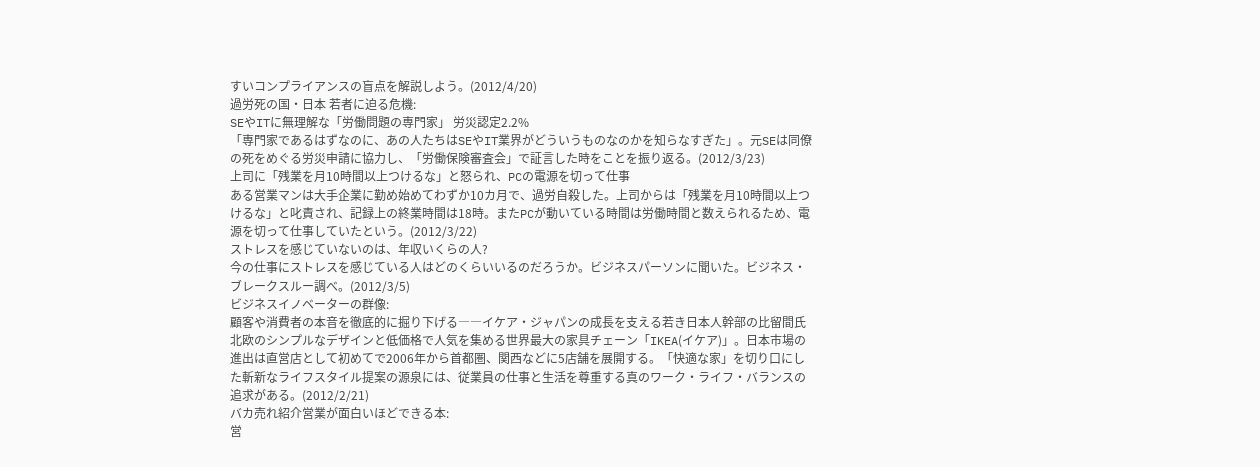すいコンプライアンスの盲点を解説しよう。(2012/4/20)
過労死の国・日本 若者に迫る危機:
SEやITに無理解な「労働問題の専門家」 労災認定2.2%
「専門家であるはずなのに、あの人たちはSEやIT業界がどういうものなのかを知らなすぎた」。元SEは同僚の死をめぐる労災申請に協力し、「労働保険審査会」で証言した時をことを振り返る。(2012/3/23)
上司に「残業を月10時間以上つけるな」と怒られ、PCの電源を切って仕事
ある営業マンは大手企業に勤め始めてわずか10カ月で、過労自殺した。上司からは「残業を月10時間以上つけるな」と叱責され、記録上の終業時間は18時。またPCが動いている時間は労働時間と数えられるため、電源を切って仕事していたという。(2012/3/22)
ストレスを感じていないのは、年収いくらの人?
今の仕事にストレスを感じている人はどのくらいいるのだろうか。ビジネスパーソンに聞いた。ビジネス・ブレークスルー調べ。(2012/3/5)
ビジネスイノベーターの群像:
顧客や消費者の本音を徹底的に掘り下げる――イケア・ジャパンの成長を支える若き日本人幹部の比留間氏
北欧のシンプルなデザインと低価格で人気を集める世界最大の家具チェーン「IKEA(イケア)」。日本市場の進出は直営店として初めてで2006年から首都圏、関西などに5店舗を展開する。「快適な家」を切り口にした斬新なライフスタイル提案の源泉には、従業員の仕事と生活を尊重する真のワーク・ライフ・バランスの追求がある。(2012/2/21)
バカ売れ紹介営業が面白いほどできる本:
営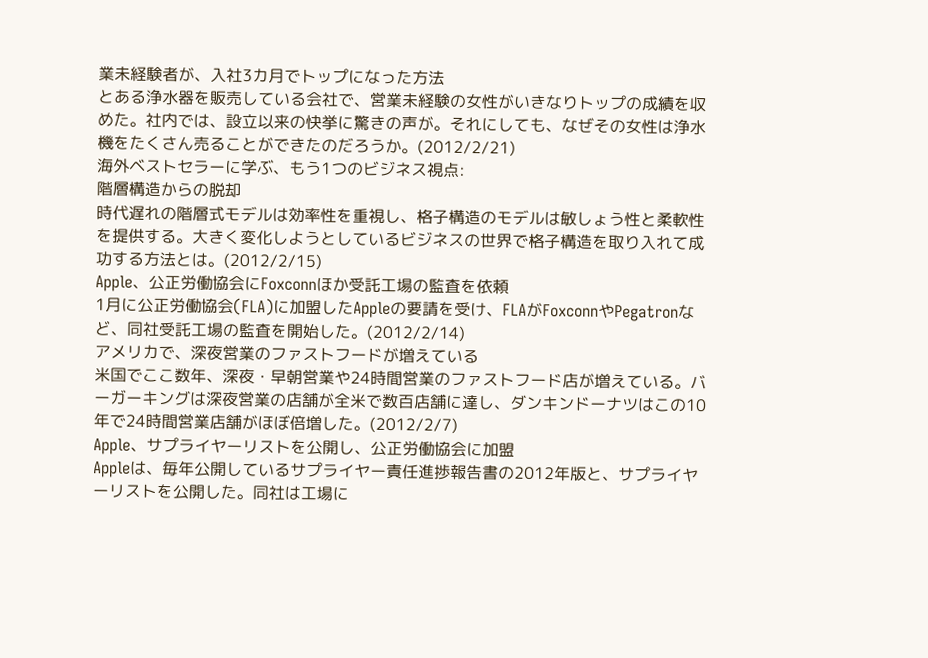業未経験者が、入社3カ月でトップになった方法
とある浄水器を販売している会社で、営業未経験の女性がいきなりトップの成績を収めた。社内では、設立以来の快挙に驚きの声が。それにしても、なぜその女性は浄水機をたくさん売ることができたのだろうか。(2012/2/21)
海外ベストセラーに学ぶ、もう1つのビジネス視点:
階層構造からの脱却
時代遅れの階層式モデルは効率性を重視し、格子構造のモデルは敏しょう性と柔軟性を提供する。大きく変化しようとしているビジネスの世界で格子構造を取り入れて成功する方法とは。(2012/2/15)
Apple、公正労働協会にFoxconnほか受託工場の監査を依頼
1月に公正労働協会(FLA)に加盟したAppleの要請を受け、FLAがFoxconnやPegatronなど、同社受託工場の監査を開始した。(2012/2/14)
アメリカで、深夜営業のファストフードが増えている
米国でここ数年、深夜・早朝営業や24時間営業のファストフード店が増えている。バーガーキングは深夜営業の店舗が全米で数百店舗に達し、ダンキンドーナツはこの10年で24時間営業店舗がほぼ倍増した。(2012/2/7)
Apple、サプライヤーリストを公開し、公正労働協会に加盟
Appleは、毎年公開しているサプライヤー責任進捗報告書の2012年版と、サプライヤーリストを公開した。同社は工場に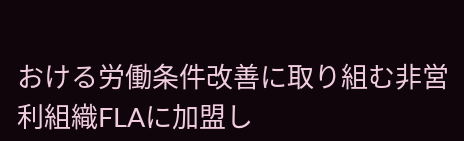おける労働条件改善に取り組む非営利組織FLAに加盟し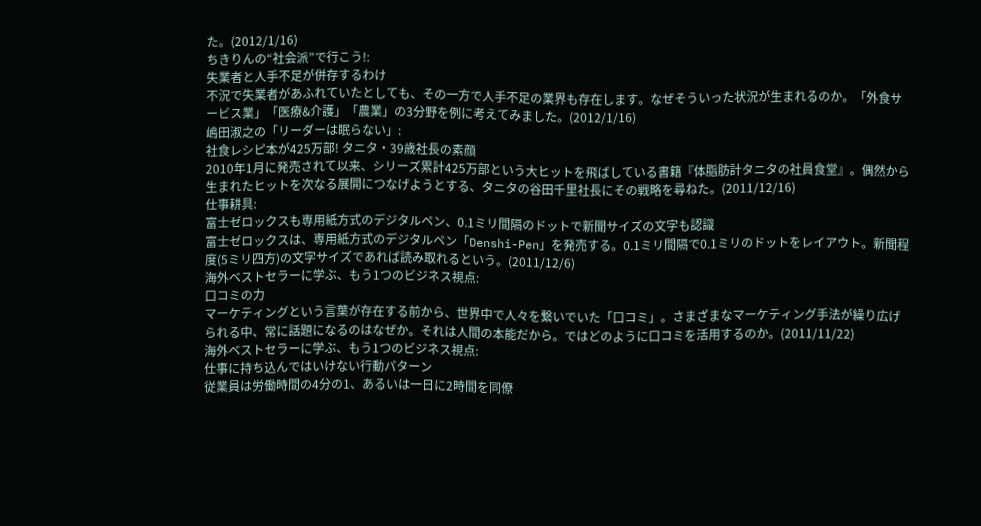た。(2012/1/16)
ちきりんの“社会派”で行こう!:
失業者と人手不足が併存するわけ
不況で失業者があふれていたとしても、その一方で人手不足の業界も存在します。なぜそういった状況が生まれるのか。「外食サービス業」「医療&介護」「農業」の3分野を例に考えてみました。(2012/1/16)
嶋田淑之の「リーダーは眠らない」:
社食レシピ本が425万部! タニタ・39歳社長の素顔
2010年1月に発売されて以来、シリーズ累計425万部という大ヒットを飛ばしている書籍『体脂肪計タニタの社員食堂』。偶然から生まれたヒットを次なる展開につなげようとする、タニタの谷田千里社長にその戦略を尋ねた。(2011/12/16)
仕事耕具:
富士ゼロックスも専用紙方式のデジタルペン、0.1ミリ間隔のドットで新聞サイズの文字も認識
富士ゼロックスは、専用紙方式のデジタルペン「Denshi-Pen」を発売する。0.1ミリ間隔で0.1ミリのドットをレイアウト。新聞程度(5ミリ四方)の文字サイズであれば読み取れるという。(2011/12/6)
海外ベストセラーに学ぶ、もう1つのビジネス視点:
口コミの力
マーケティングという言葉が存在する前から、世界中で人々を繋いでいた「口コミ」。さまざまなマーケティング手法が繰り広げられる中、常に話題になるのはなぜか。それは人間の本能だから。ではどのように口コミを活用するのか。(2011/11/22)
海外ベストセラーに学ぶ、もう1つのビジネス視点:
仕事に持ち込んではいけない行動パターン
従業員は労働時間の4分の1、あるいは一日に2時間を同僚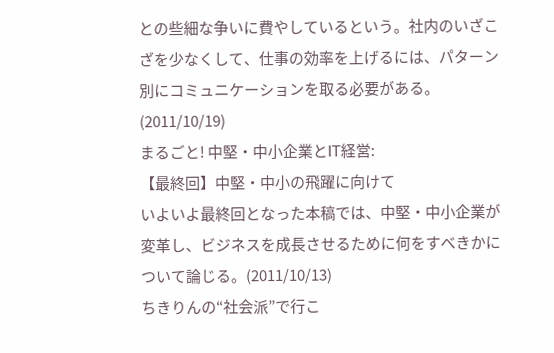との些細な争いに費やしているという。社内のいざこざを少なくして、仕事の効率を上げるには、パターン別にコミュニケーションを取る必要がある。(2011/10/19)
まるごと! 中堅・中小企業とIT経営:
【最終回】中堅・中小の飛躍に向けて
いよいよ最終回となった本稿では、中堅・中小企業が変革し、ビジネスを成長させるために何をすべきかについて論じる。(2011/10/13)
ちきりんの“社会派”で行こ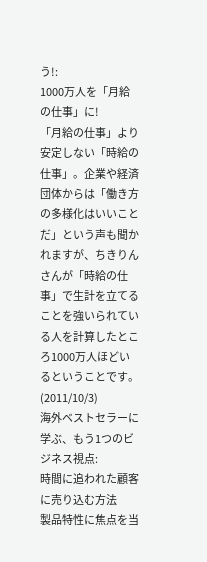う!:
1000万人を「月給の仕事」に!
「月給の仕事」より安定しない「時給の仕事」。企業や経済団体からは「働き方の多様化はいいことだ」という声も聞かれますが、ちきりんさんが「時給の仕事」で生計を立てることを強いられている人を計算したところ1000万人ほどいるということです。(2011/10/3)
海外ベストセラーに学ぶ、もう1つのビジネス視点:
時間に追われた顧客に売り込む方法
製品特性に焦点を当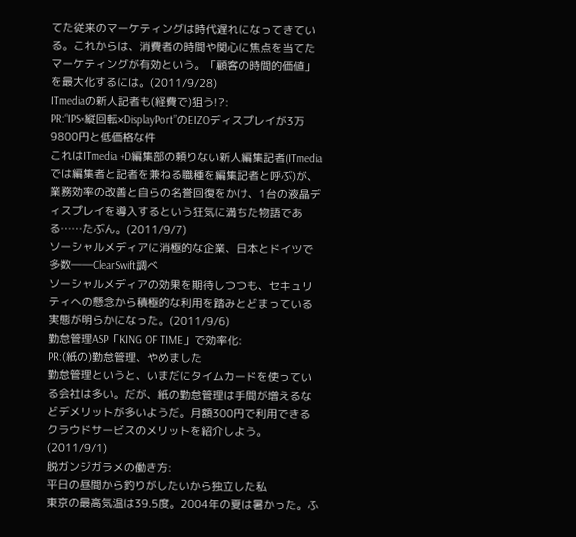てた従来のマーケティングは時代遅れになってきている。これからは、消費者の時間や関心に焦点を当てたマーケティングが有効という。「顧客の時間的価値」を最大化するには。(2011/9/28)
ITmediaの新人記者も(経費で)狙う!?:
PR:“IPS×縦回転×DisplayPort”のEIZOディスプレイが3万9800円と低価格な件
これはITmedia +D編集部の頼りない新人編集記者(ITmediaでは編集者と記者を兼ねる職種を編集記者と呼ぶ)が、業務効率の改善と自らの名誉回復をかけ、1台の液晶ディスプレイを導入するという狂気に満ちた物語である……たぶん。(2011/9/7)
ソーシャルメディアに消極的な企業、日本とドイツで多数――ClearSwift調べ
ソーシャルメディアの効果を期待しつつも、セキュリティへの懸念から積極的な利用を踏みとどまっている実態が明らかになった。(2011/9/6)
勤怠管理ASP「KING OF TIME」で効率化:
PR:(紙の)勤怠管理、やめました
勤怠管理というと、いまだにタイムカードを使っている会社は多い。だが、紙の勤怠管理は手間が増えるなどデメリットが多いようだ。月額300円で利用できるクラウドサービスのメリットを紹介しよう。(2011/9/1)
脱ガンジガラメの働き方:
平日の昼間から釣りがしたいから独立した私
東京の最高気温は39.5度。2004年の夏は暑かった。ふ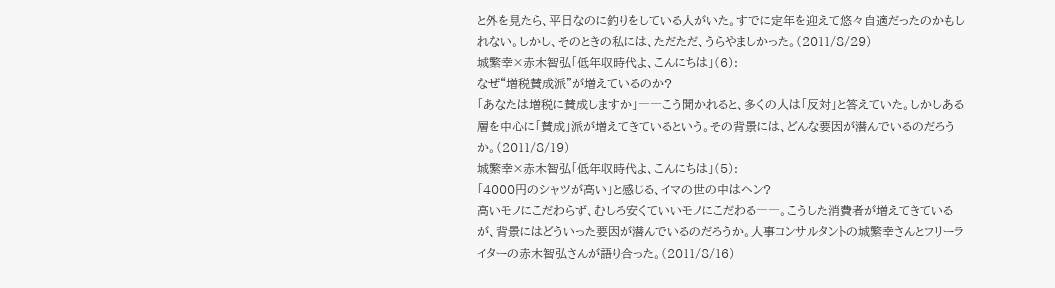と外を見たら、平日なのに釣りをしている人がいた。すでに定年を迎えて悠々自適だったのかもしれない。しかし、そのときの私には、ただただ、うらやましかった。(2011/8/29)
城繁幸×赤木智弘「低年収時代よ、こんにちは」(6):
なぜ“増税賛成派”が増えているのか?
「あなたは増税に賛成しますか」――こう聞かれると、多くの人は「反対」と答えていた。しかしある層を中心に「賛成」派が増えてきているという。その背景には、どんな要因が潜んでいるのだろうか。(2011/8/19)
城繁幸×赤木智弘「低年収時代よ、こんにちは」(5):
「4000円のシャツが高い」と感じる、イマの世の中はヘン?
高いモノにこだわらず、むしろ安くていいモノにこだわる――。こうした消費者が増えてきているが、背景にはどういった要因が潜んでいるのだろうか。人事コンサルタントの城繁幸さんとフリーライターの赤木智弘さんが語り合った。(2011/8/16)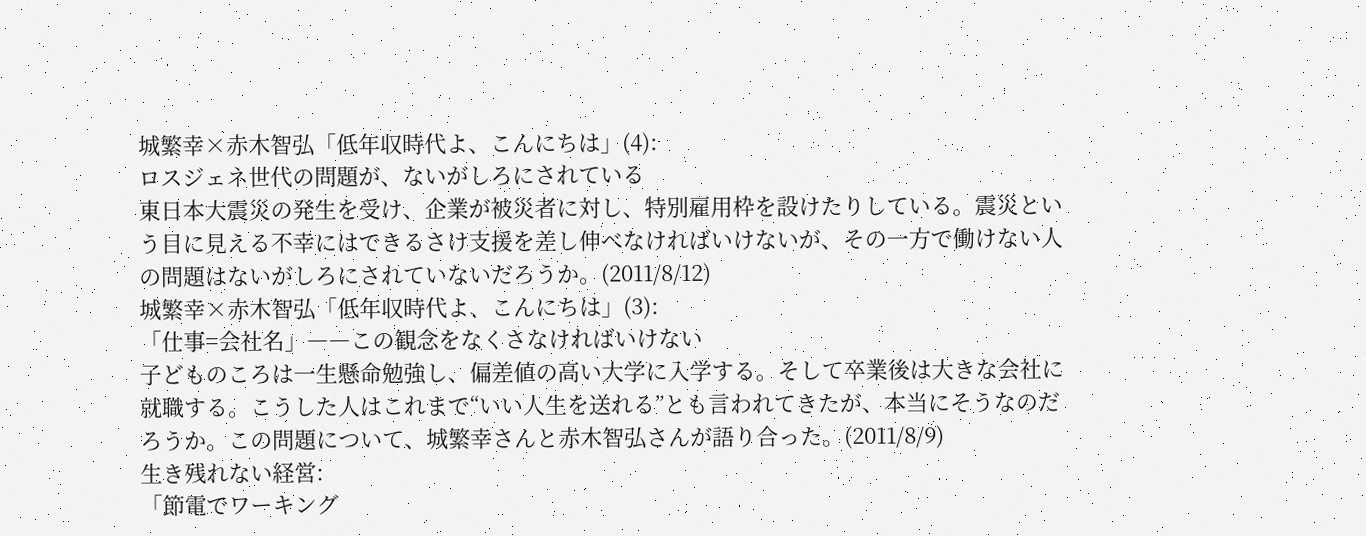城繁幸×赤木智弘「低年収時代よ、こんにちは」(4):
ロスジェネ世代の問題が、ないがしろにされている
東日本大震災の発生を受け、企業が被災者に対し、特別雇用枠を設けたりしている。震災という目に見える不幸にはできるさけ支援を差し伸べなければいけないが、その一方で働けない人の問題はないがしろにされていないだろうか。(2011/8/12)
城繁幸×赤木智弘「低年収時代よ、こんにちは」(3):
「仕事=会社名」――この観念をなくさなければいけない
子どものころは一生懸命勉強し、偏差値の高い大学に入学する。そして卒業後は大きな会社に就職する。こうした人はこれまで“いい人生を送れる”とも言われてきたが、本当にそうなのだろうか。この問題について、城繁幸さんと赤木智弘さんが語り合った。(2011/8/9)
生き残れない経営:
「節電でワーキング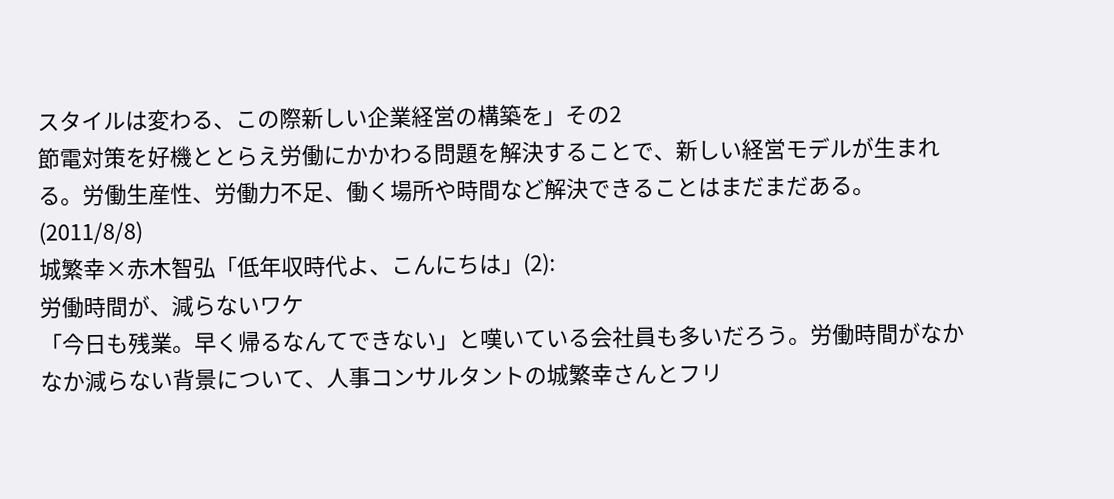スタイルは変わる、この際新しい企業経営の構築を」その2
節電対策を好機ととらえ労働にかかわる問題を解決することで、新しい経営モデルが生まれる。労働生産性、労働力不足、働く場所や時間など解決できることはまだまだある。(2011/8/8)
城繁幸×赤木智弘「低年収時代よ、こんにちは」(2):
労働時間が、減らないワケ
「今日も残業。早く帰るなんてできない」と嘆いている会社員も多いだろう。労働時間がなかなか減らない背景について、人事コンサルタントの城繁幸さんとフリ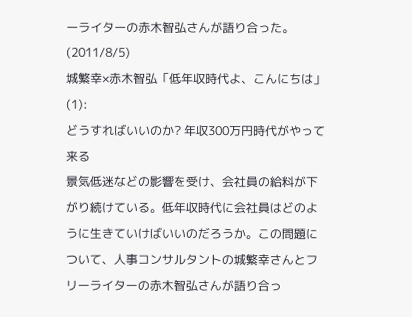ーライターの赤木智弘さんが語り合った。(2011/8/5)
城繁幸×赤木智弘「低年収時代よ、こんにちは」(1):
どうすればいいのか? 年収300万円時代がやって来る
景気低迷などの影響を受け、会社員の給料が下がり続けている。低年収時代に会社員はどのように生きていけばいいのだろうか。この問題について、人事コンサルタントの城繁幸さんとフリーライターの赤木智弘さんが語り合っ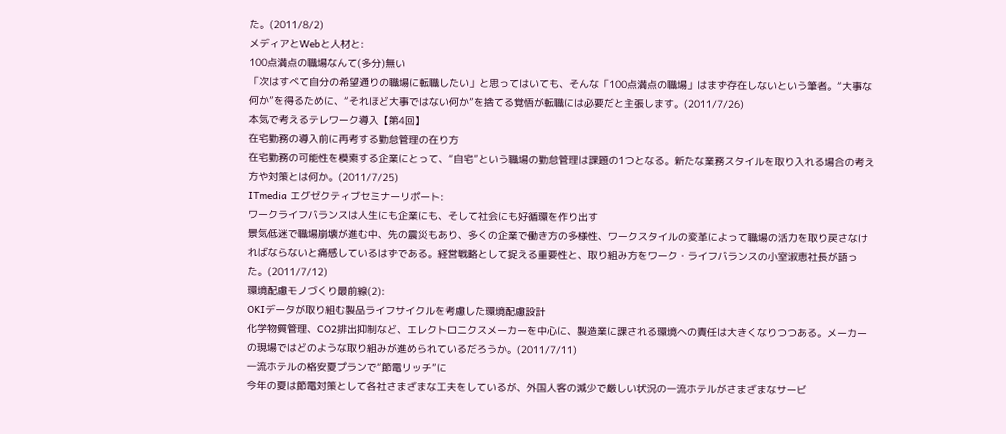た。(2011/8/2)
メディアとWebと人材と:
100点満点の職場なんて(多分)無い
「次はすべて自分の希望通りの職場に転職したい」と思ってはいても、そんな「100点満点の職場」はまず存在しないという筆者。“大事な何か”を得るために、“それほど大事ではない何か”を捨てる覚悟が転職には必要だと主張します。(2011/7/26)
本気で考えるテレワーク導入【第4回】
在宅勤務の導入前に再考する勤怠管理の在り方
在宅勤務の可能性を模索する企業にとって、“自宅”という職場の勤怠管理は課題の1つとなる。新たな業務スタイルを取り入れる場合の考え方や対策とは何か。(2011/7/25)
ITmedia エグゼクティブセミナーリポート:
ワークライフバランスは人生にも企業にも、そして社会にも好循環を作り出す
景気低迷で職場崩壊が進む中、先の震災もあり、多くの企業で働き方の多様性、ワークスタイルの変革によって職場の活力を取り戻さなければならないと痛感しているはずである。経営戦略として捉える重要性と、取り組み方をワーク・ライフバランスの小室淑恵社長が語った。(2011/7/12)
環境配慮モノづくり最前線(2):
OKIデータが取り組む製品ライフサイクルを考慮した環境配慮設計
化学物質管理、CO2排出抑制など、エレクトロニクスメーカーを中心に、製造業に課される環境への責任は大きくなりつつある。メーカーの現場ではどのような取り組みが進められているだろうか。(2011/7/11)
一流ホテルの格安夏プランで“節電リッチ”に
今年の夏は節電対策として各社さまざまな工夫をしているが、外国人客の減少で厳しい状況の一流ホテルがさまざまなサービ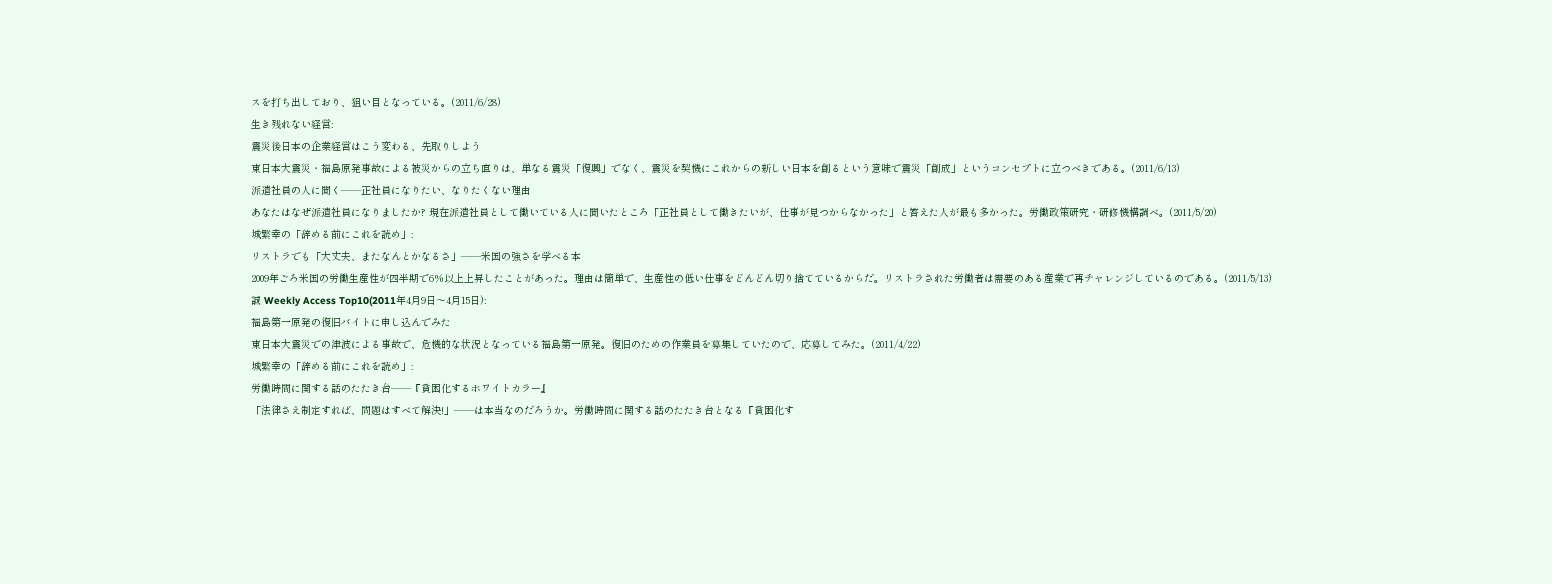スを打ち出しており、狙い目となっている。(2011/6/28)
生き残れない経営:
震災後日本の企業経営はこう変わる、先取りしよう
東日本大震災・福島原発事故による被災からの立ち直りは、単なる震災「復興」でなく、震災を契機にこれからの新しい日本を創るという意味で震災「創成」というコンセプトに立つべきである。(2011/6/13)
派遣社員の人に聞く――正社員になりたい、なりたくない理由
あなたはなぜ派遣社員になりましたか? 現在派遣社員として働いている人に聞いたところ「正社員として働きたいが、仕事が見つからなかった」と答えた人が最も多かった。労働政策研究・研修機構調べ。(2011/5/20)
城繁幸の「辞める前にこれを読め」:
リストラでも「大丈夫、またなんとかなるさ」――米国の強さを学べる本
2009年ごろ米国の労働生産性が四半期で6%以上上昇したことがあった。理由は簡単で、生産性の低い仕事をどんどん切り捨てているからだ。リストラされた労働者は需要のある産業で再チャレンジしているのである。(2011/5/13)
誠 Weekly Access Top10(2011年4月9日〜4月15日):
福島第一原発の復旧バイトに申し込んでみた
東日本大震災での津波による事故で、危機的な状況となっている福島第一原発。復旧のための作業員を募集していたので、応募してみた。(2011/4/22)
城繁幸の「辞める前にこれを読め」:
労働時間に関する話のたたき台――『貧困化するホワイトカラー』
「法律さえ制定すれば、問題はすべて解決!」――は本当なのだろうか。労働時間に関する話のたたき台となる『貧困化す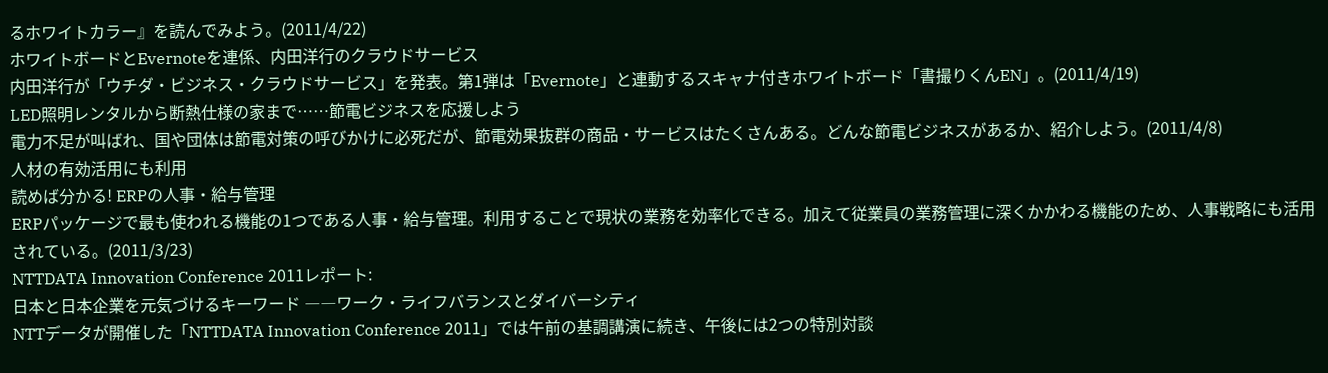るホワイトカラー』を読んでみよう。(2011/4/22)
ホワイトボードとEvernoteを連係、内田洋行のクラウドサービス
内田洋行が「ウチダ・ビジネス・クラウドサービス」を発表。第1弾は「Evernote」と連動するスキャナ付きホワイトボード「書撮りくんEN」。(2011/4/19)
LED照明レンタルから断熱仕様の家まで……節電ビジネスを応援しよう
電力不足が叫ばれ、国や団体は節電対策の呼びかけに必死だが、節電効果抜群の商品・サービスはたくさんある。どんな節電ビジネスがあるか、紹介しよう。(2011/4/8)
人材の有効活用にも利用
読めば分かる! ERPの人事・給与管理
ERPパッケージで最も使われる機能の1つである人事・給与管理。利用することで現状の業務を効率化できる。加えて従業員の業務管理に深くかかわる機能のため、人事戦略にも活用されている。(2011/3/23)
NTTDATA Innovation Conference 2011レポート:
日本と日本企業を元気づけるキーワード ――ワーク・ライフバランスとダイバーシティ
NTTデータが開催した「NTTDATA Innovation Conference 2011」では午前の基調講演に続き、午後には2つの特別対談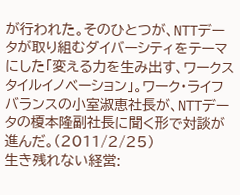が行われた。そのひとつが、NTTデータが取り組むダイバーシティをテーマにした「変える力を生み出す、ワークスタイルイノベーション」。ワーク・ライフバランスの小室淑恵社長が、NTTデータの榎本隆副社長に聞く形で対談が進んだ。(2011/2/25)
生き残れない経営: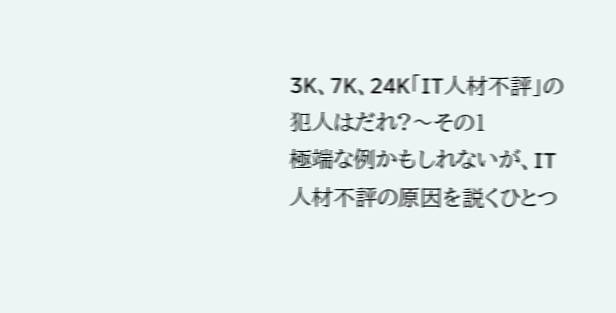3K、7K、24K「IT人材不評」の犯人はだれ?〜その1
極端な例かもしれないが、IT人材不評の原因を説くひとつ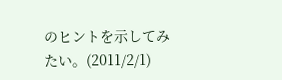のヒントを示してみたい。(2011/2/1)